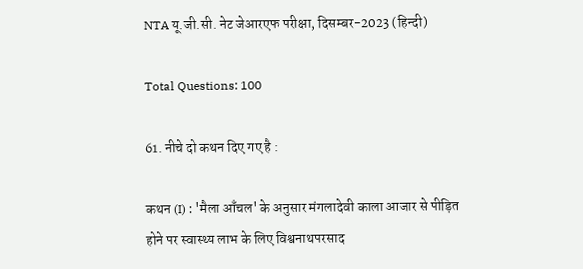NTA यू.जी.सी. नेट जेआरएफ परीक्षा, दिसम्बर-2023 (हिन्दी)

Total Questions: 100

61. नीचे दो कथन दिए गए है :

कथन (I) : 'मैला आँचल' के अनुसार मंगलादेवी काला आजार से पीड़ित होने पर स्वास्थ्य लाभ के लिए विश्वनाथपरसाद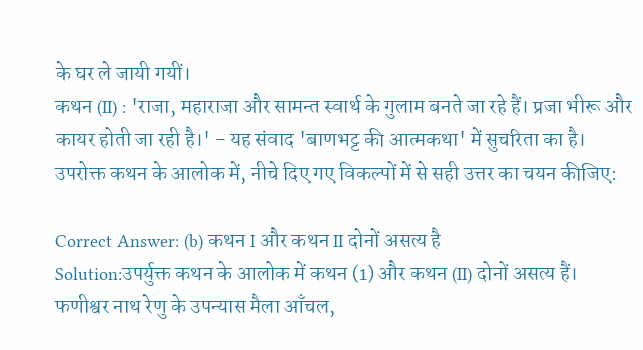के घर ले जायी गयीं।
कथन (II) : 'राजा, महाराजा और सामन्त स्वार्थ के गुलाम बनते जा रहे हैं। प्रजा भीरू और कायर होती जा रही है।' - यह संवाद 'बाणभट्ट की आत्मकथा' में सुचरिता का है।
उपरोक्त कथन के आलोक में, नीचे दिए गए विकल्पों में से सही उत्तर का चयन कीजिए:

Correct Answer: (b) कथन I और कथन II दोनों असत्य है
Solution:उपर्युक्त कथन के आलोक में कथन (1) और कथन (II) दोनों असत्य हैं।
फणीश्वर नाथ रेणु के उपन्यास मैला आँचल,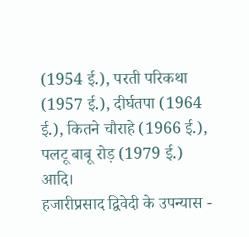(1954 ई.), परती परिकथा (1957 ई.), दीर्घतपा (1964 ई.), कितने चौराहे (1966 ई.), पलटू बाबू रोड़ (1979 ई.) आदि।
हजारीप्रसाद द्विवेदी के उपन्यास -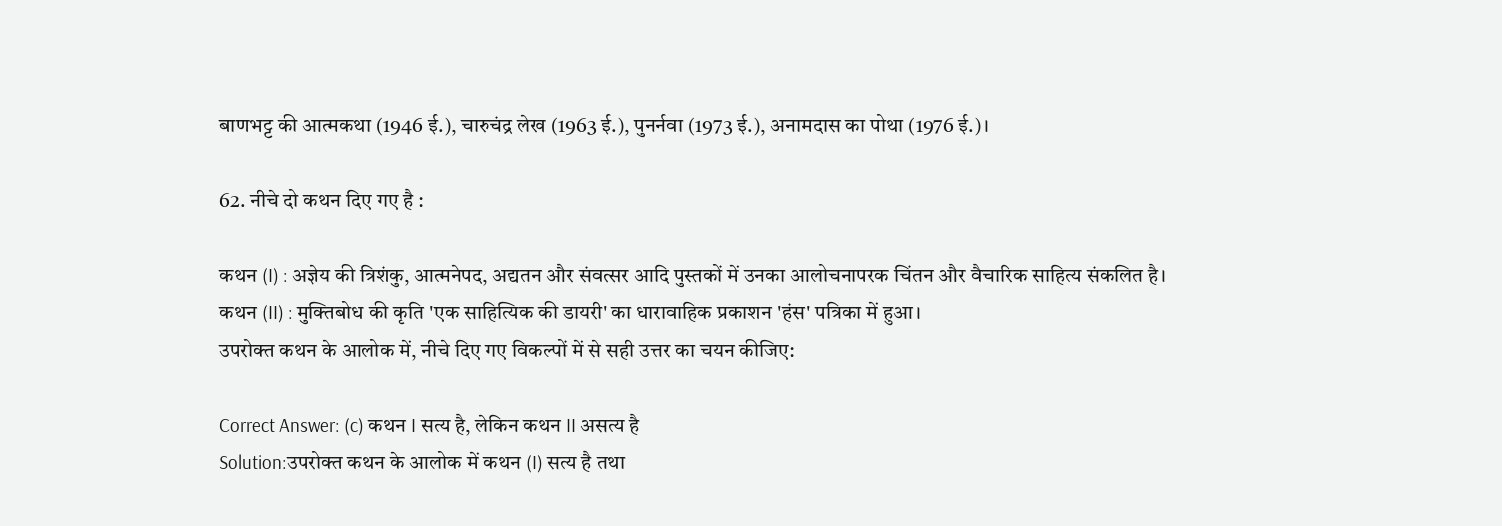बाणभट्ट की आत्मकथा (1946 ई.), चारुचंद्र लेख (1963 ई.), पुनर्नवा (1973 ई.), अनामदास का पोथा (1976 ई.)।

62. नीचे दो कथन दिए गए है :

कथन (I) : अज्ञेय की त्रिशंकु, आत्मनेपद, अद्यतन और संवत्सर आदि पुस्तकों में उनका आलोचनापरक चिंतन और वैचारिक साहित्य संकलित है।
कथन (II) : मुक्तिबोध की कृति 'एक साहित्यिक की डायरी' का धारावाहिक प्रकाशन 'हंस' पत्रिका में हुआ।
उपरोक्त कथन के आलोक में, नीचे दिए गए विकल्पों में से सही उत्तर का चयन कीजिए:

Correct Answer: (c) कथन I सत्य है, लेकिन कथन II असत्य है
Solution:उपरोक्त कथन के आलोक में कथन (I) सत्य है तथा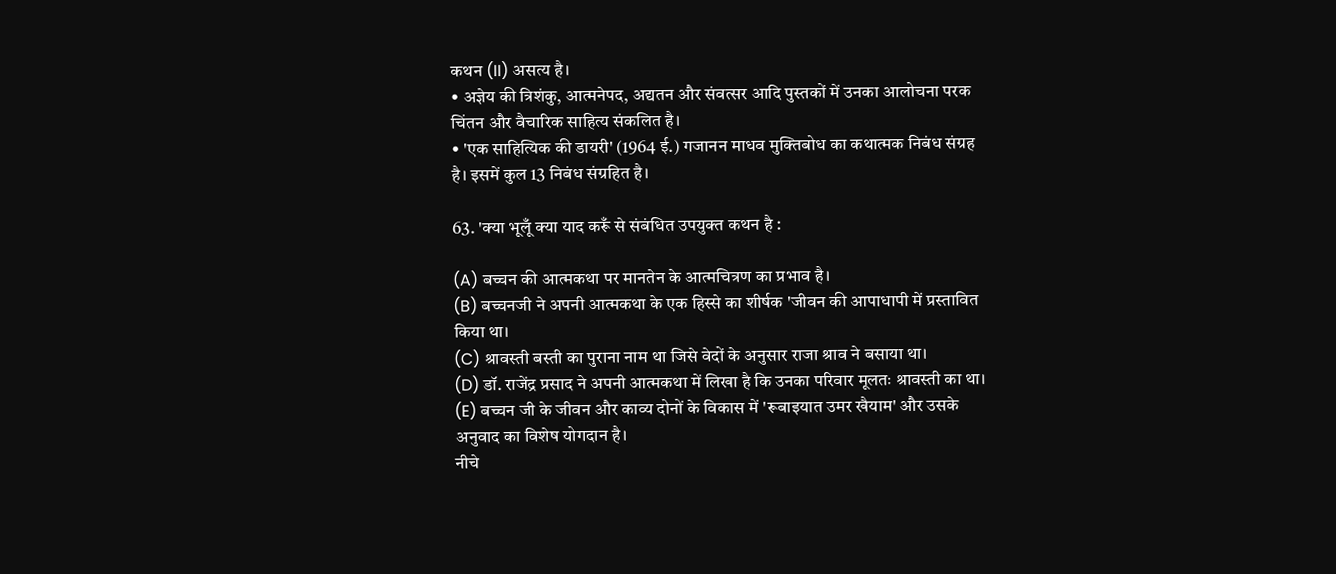कथन (II) असत्य है।
• अज्ञेय की त्रिशंकु, आत्मनेपद, अद्यतन और संवत्सर आदि पुस्तकों में उनका आलोचना परक चिंतन और वैचारिक साहित्य संकलित है।
• 'एक साहित्यिक की डायरी' (1964 ई.) गजानन माधव मुक्तिबोध का कथात्मक निबंध संग्रह है। इसमें कुल 13 निबंध संग्रहित है।

63. 'क्या भूलूँ क्या याद करूँ से संबंधित उपयुक्त कथन है :

(A) बच्चन की आत्मकथा पर मानतेन के आत्मचित्रण का प्रभाव है।
(B) बच्चनजी ने अपनी आत्मकथा के एक हिस्से का शीर्षक 'जीवन की आपाधापी में प्रस्तावित किया था।
(C) श्रावस्ती बस्ती का पुराना नाम था जिसे वेदों के अनुसार राजा श्राव ने बसाया था।
(D) डॉ. राजेंद्र प्रसाद ने अपनी आत्मकथा में लिखा है कि उनका परिवार मूलतः श्रावस्ती का था।
(E) बच्चन जी के जीवन और काव्य दोनों के विकास में 'रूबाइयात उमर खैयाम' और उसके अनुवाद का विशेष योगदान है।
नीचे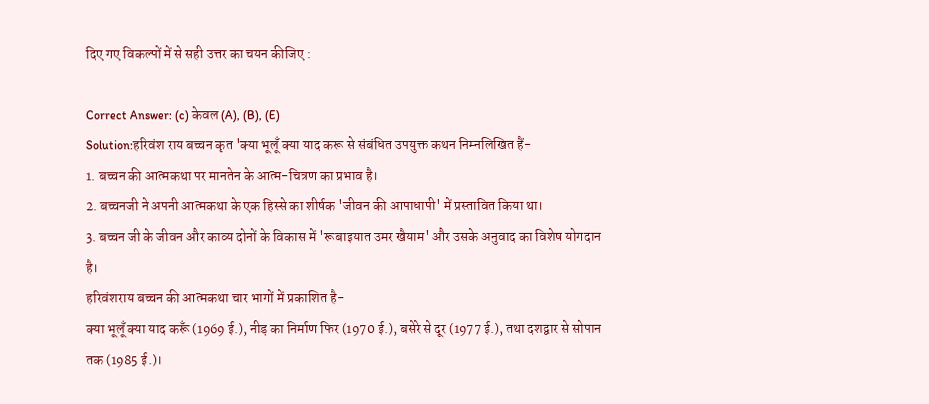दिए गए विकल्पों में से सही उत्तर का चयन कीजिए :

Correct Answer: (c) केवल (A), (B), (E)
Solution:हरिवंश राय बच्चन कृत 'क्या भूलूँ क्या याद करू से संबंधित उपयुक्त कथन निम्नलिखित हैं-
1. बच्चन की आत्मकथा पर मानतेन के आत्म-चित्रण का प्रभाव है।
2. बच्चनजी ने अपनी आत्मकथा के एक हिस्से का शीर्षक 'जीवन की आपाधापी' में प्रस्तावित किया था।
3. बच्चन जी के जीवन और काव्य दोनों के विकास में 'रूबाइयात उमर खैयाम' और उसके अनुवाद का विशेष योगदान है।
हरिवंशराय बच्चन की आत्मकथा चार भागों में प्रकाशित है-
क्या भूलूँ क्या याद करूँ (1969 ई.), नीड़ का निर्माण फिर (1970 ई.), बसेरे से दूर (1977 ई.), तथा दशद्वार से सोपान तक (1985 ई.)।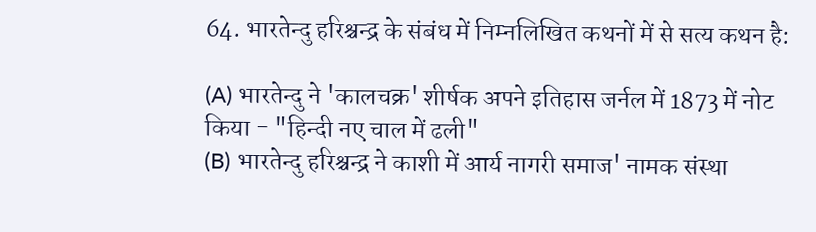64. भारतेन्दु हरिश्चन्द्र के संबंध में निम्नलिखित कथनों में से सत्य कथन है:

(A) भारतेन्दु ने 'कालचक्र' शीर्षक अपने इतिहास जर्नल में 1873 में नोट किया - "हिन्दी नए चाल में ढली"
(B) भारतेन्दु हरिश्चन्द्र ने काशी में आर्य नागरी समाज' नामक संस्था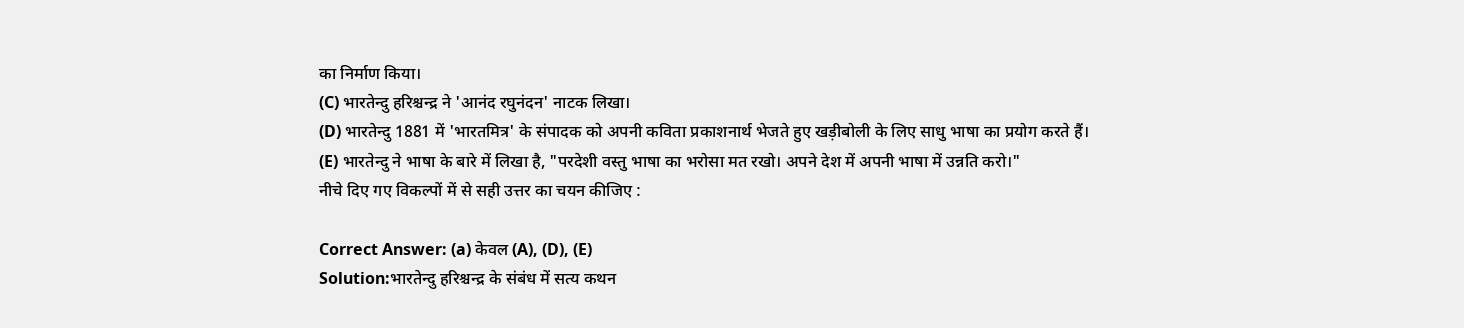का निर्माण किया।
(C) भारतेन्दु हरिश्चन्द्र ने 'आनंद रघुनंदन' नाटक लिखा।
(D) भारतेन्दु 1881 में 'भारतमित्र' के संपादक को अपनी कविता प्रकाशनार्थ भेजते हुए खड़ीबोली के लिए साधु भाषा का प्रयोग करते हैं।
(E) भारतेन्दु ने भाषा के बारे में लिखा है, "परदेशी वस्तु भाषा का भरोसा मत रखो। अपने देश में अपनी भाषा में उन्नति करो।"
नीचे दिए गए विकल्पों में से सही उत्तर का चयन कीजिए :

Correct Answer: (a) केवल (A), (D), (E)
Solution:भारतेन्दु हरिश्चन्द्र के संबंध में सत्य कथन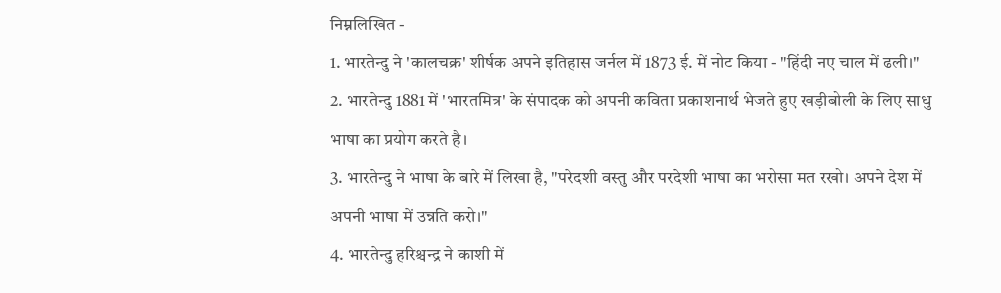निम्नलिखित -
1. भारतेन्दु ने 'कालचक्र' शीर्षक अपने इतिहास जर्नल में 1873 ई. में नोट किया - "हिंदी नए चाल में ढली।"
2. भारतेन्दु 1881 में 'भारतमित्र' के संपादक को अपनी कविता प्रकाशनार्थ भेजते हुए खड़ीबोली के लिए साधु भाषा का प्रयोग करते है।
3. भारतेन्दु ने भाषा के बारे में लिखा है, "परेदशी वस्तु और परदेशी भाषा का भरोसा मत रखो। अपने देश में अपनी भाषा में उन्नति करो।"
4. भारतेन्दु हरिश्चन्द्र ने काशी में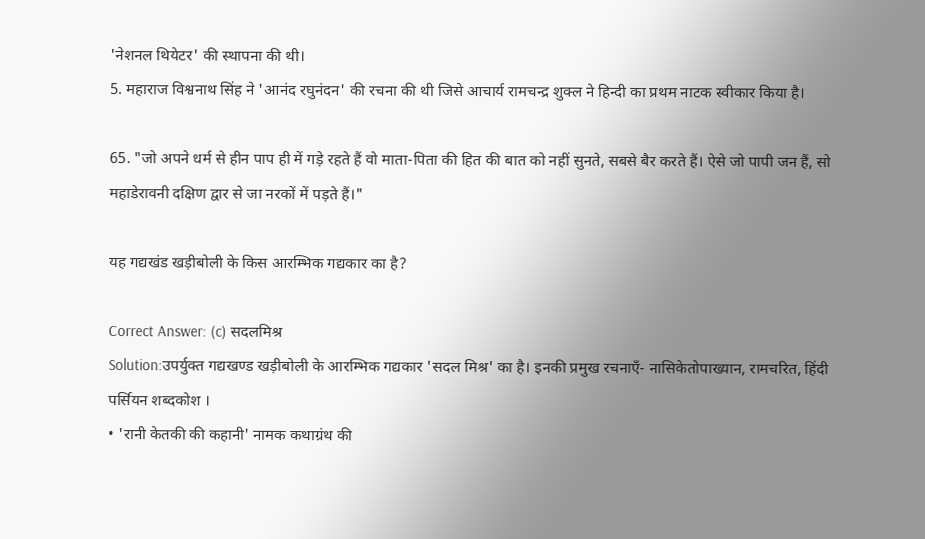'नेशनल थियेटर' की स्थापना की थी।
5. महाराज विश्वनाथ सिंह ने 'आनंद रघुनंदन' की रचना की थी जिसे आचार्य रामचन्द्र शुक्ल ने हिन्दी का प्रथम नाटक स्वीकार किया है।

65. "जो अपने धर्म से हीन पाप ही में गड़े रहते हैं वो माता-पिता की हित की बात को नहीं सुनते, सबसे बैर करते हैं। ऐसे जो पापी जन हैं, सो महाडेरावनी दक्षिण द्वार से जा नरकों में पड़ते हैं।"

यह गद्यखंड खड़ीबोली के किस आरम्भिक गद्यकार का है?

Correct Answer: (c) सदलमिश्र
Solution:उपर्युक्त गद्यखण्ड खड़ीबोली के आरम्भिक गद्यकार 'सदल मिश्र' का है। इनकी प्रमुख रचनाएँ- नासिकेतोपाख्यान, रामचरित, हिंदी पर्सियन शब्दकोश ।
• 'रानी केतकी की कहानी' नामक कथाग्रंथ की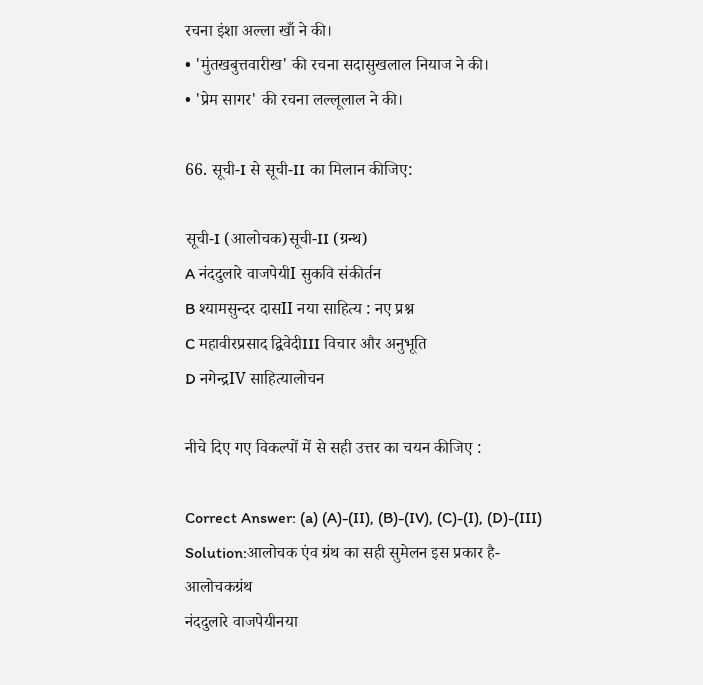रचना इंशा अल्ला खाँ ने की।
• 'मुंतखबुत्तवारीख' की रचना सदासुखलाल नियाज ने की।
• 'प्रेम सागर' की रचना लल्लूलाल ने की।

66. सूची-I से सूची-II का मिलान कीजिए:

सूची-I (आलोचक)सूची-II (ग्रन्थ)
A नंददुलारे वाजपेयीI सुकवि संकीर्तन
B श्यामसुन्दर दासII नया साहित्य : नए प्रश्न
C महावीरप्रसाद द्विवेदीIII विचार और अनुभूति
D नगेन्द्रIV साहित्यालोचन

नीचे दिए गए विकल्पों में से सही उत्तर का चयन कीजिए :

Correct Answer: (a) (A)-(II), (B)-(IV), (C)-(I), (D)-(III)
Solution:आलोचक एंव ग्रंथ का सही सुमेलन इस प्रकार है-
आलोचकग्रंथ
नंददुलारे वाजपेयीनया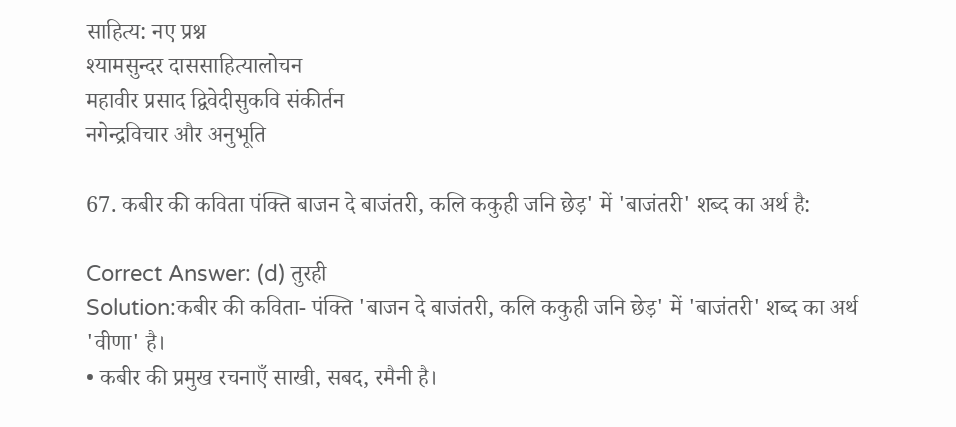साहित्य: नए प्रश्न
श्यामसुन्दर दाससाहित्यालोचन
महावीर प्रसाद द्विवेदीसुकवि संकीर्तन
नगेन्द्रविचार और अनुभूति

67. कबीर की कविता पंक्ति बाजन दे बाजंतरी, कलि ककुही जनि छेड़' में 'बाजंतरी' शब्द का अर्थ है:

Correct Answer: (d) तुरही
Solution:कबीर की कविता- पंक्ति 'बाजन दे बाजंतरी, कलि ककुही जनि छेड़' में 'बाजंतरी' शब्द का अर्थ 'वीणा' है।
• कबीर की प्रमुख रचनाएँ साखी, सबद, रमैनी है।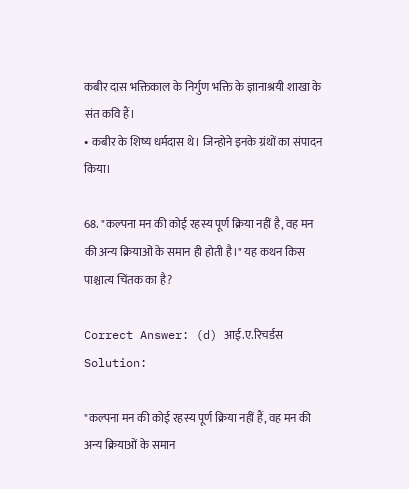कबीर दास भक्तिकाल के निर्गुण भक्ति के ज्ञानाश्रयी शाखा के संत कवि हैं।
• कबीर के शिष्य धर्मदास थे। जिन्होने इनके ग्रंथों का संपादन किया।

68. "कल्पना मन की कोई रहस्य पूर्ण क्रिया नहीं है, वह मन की अन्य क्रियाओं के समान ही होती है।" यह कथन किस पाश्चात्य चिंतक का है?

Correct Answer: (d) आई.ए.रिचर्डस
Solution:

"कल्पना मन की कोई रहस्य पूर्ण क्रिया नहीं हैं, वह मन की अन्य क्रियाओं के समान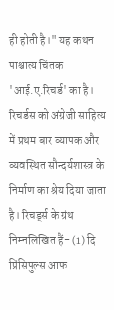ही होती है।" यह कथन पाश्चात्य चिंतक 'आई.ए.रिचर्ड' का है। रिचर्डस को अंग्रेजी साहित्य में प्रथम बार व्यापक और व्यवस्थित सौन्दर्यशास्त्र के निर्माण का श्रेय दिया जाता है। रिचर्ड्स के ग्रंथ निम्नलिखित हैं- (1) दि प्रिंसिपुल्स आफ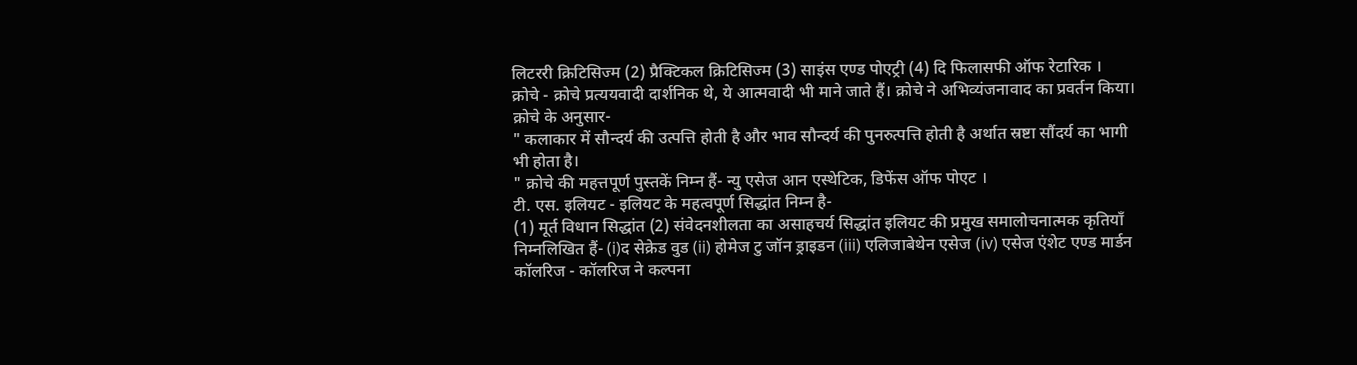लिटररी क्रिटिसिज्म (2) प्रैक्टिकल क्रिटिसिज्म (3) साइंस एण्ड पोएट्री (4) दि फिलासफी ऑफ रेटारिक ।
क्रोचे - क्रोचे प्रत्ययवादी दार्शनिक थे, ये आत्मवादी भी माने जाते हैं। क्रोचे ने अभिव्यंजनावाद का प्रवर्तन किया। क्रोचे के अनुसार-
" कलाकार में सौन्दर्य की उत्पत्ति होती है और भाव सौन्दर्य की पुनरुत्पत्ति होती है अर्थात स्रष्टा सौंदर्य का भागी भी होता है।
" क्रोचे की महत्तपूर्ण पुस्तकें निम्न हैं- न्यु एसेज आन एस्थेटिक, डिफेंस ऑफ पोएट ।
टी. एस. इलियट - इलियट के महत्वपूर्ण सिद्धांत निम्न है-
(1) मूर्त विधान सिद्धांत (2) संवेदनशीलता का असाहचर्य सिद्धांत इलियट की प्रमुख समालोचनात्मक कृतियाँ निम्नलिखित हैं- (i)द सेक्रेड वुड (ii) होमेज टु जॉन ड्राइडन (iii) एलिजाबेथेन एसेज (iv) एसेज एंशेट एण्ड मार्डन
कॉलरिज - कॉलरिज ने कल्पना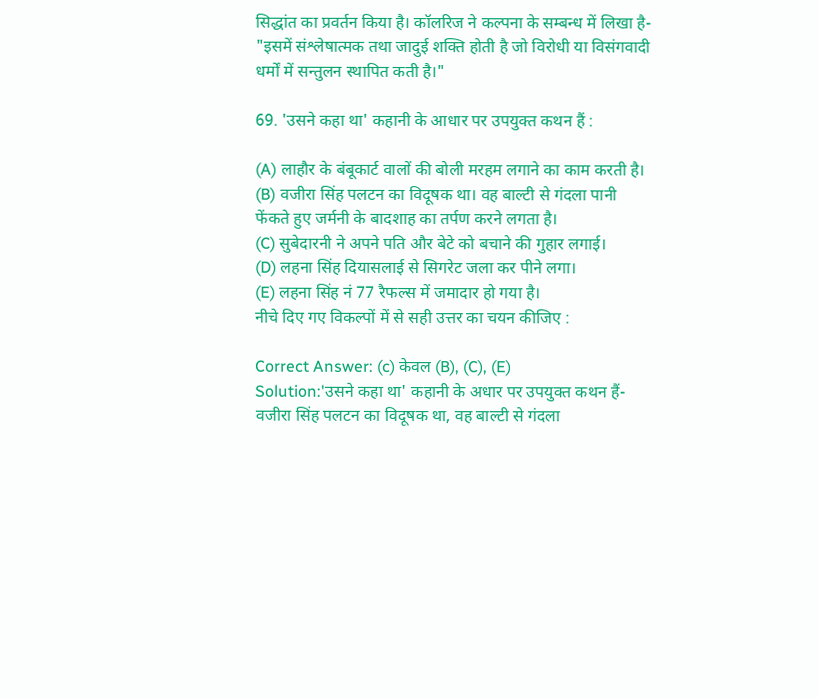सिद्धांत का प्रवर्तन किया है। कॉलरिज ने कल्पना के सम्बन्ध में लिखा है- "इसमें संश्लेषात्मक तथा जादुई शक्ति होती है जो विरोधी या विसंगवादी धर्मों में सन्तुलन स्थापित कती है।"

69. 'उसने कहा था' कहानी के आधार पर उपयुक्त कथन हैं :

(A) लाहौर के बंबूकार्ट वालों की बोली मरहम लगाने का काम करती है।
(B) वजीरा सिंह पलटन का विदूषक था। वह बाल्टी से गंदला पानी फेंकते हुए जर्मनी के बादशाह का तर्पण करने लगता है।
(C) सुबेदारनी ने अपने पति और बेटे को बचाने की गुहार लगाई।
(D) लहना सिंह दियासलाई से सिगरेट जला कर पीने लगा।
(E) लहना सिंह नं 77 रैफल्स में जमादार हो गया है।
नीचे दिए गए विकल्पों में से सही उत्तर का चयन कीजिए :

Correct Answer: (c) केवल (B), (C), (E)
Solution:'उसने कहा था' कहानी के अधार पर उपयुक्त कथन हैं- वजीरा सिंह पलटन का विदूषक था, वह बाल्टी से गंदला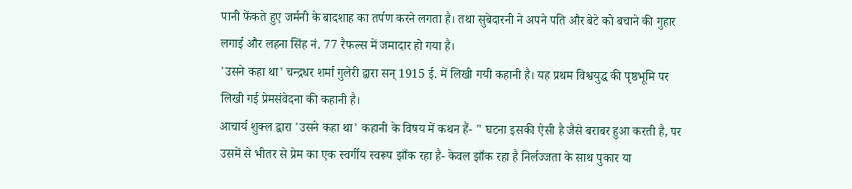पानी फेंकते हुए जर्मनी के बादशाह का तर्पण करने लगता है। तथा सुबेदारनी ने अपने पति और बेटे को बचाने की गुहार लगाई और लहना सिंह नं. 77 रैफल्स में जमादार हो गया है।
'उसने कहा था' चन्द्रधर शर्मा गुलेरी द्वारा सन् 1915 ई. में लिखी गयी कहानी है। यह प्रथम विश्वयुद्ध की पृष्ठभूमि पर लिखी गई प्रेमसंवेदना की कहानी है।
आचार्य शुक्ल द्वारा 'उसने कहा था' कहानी के विषय में कथन हैं- " घटना इसकी ऐसी है जैसे बराबर हुआ करती है, पर उसमें से भीतर से प्रेम का एक स्वर्गीय स्वरूप झाँक रहा है- केवल झाँक रहा है निर्लज्जता के साथ पुकार या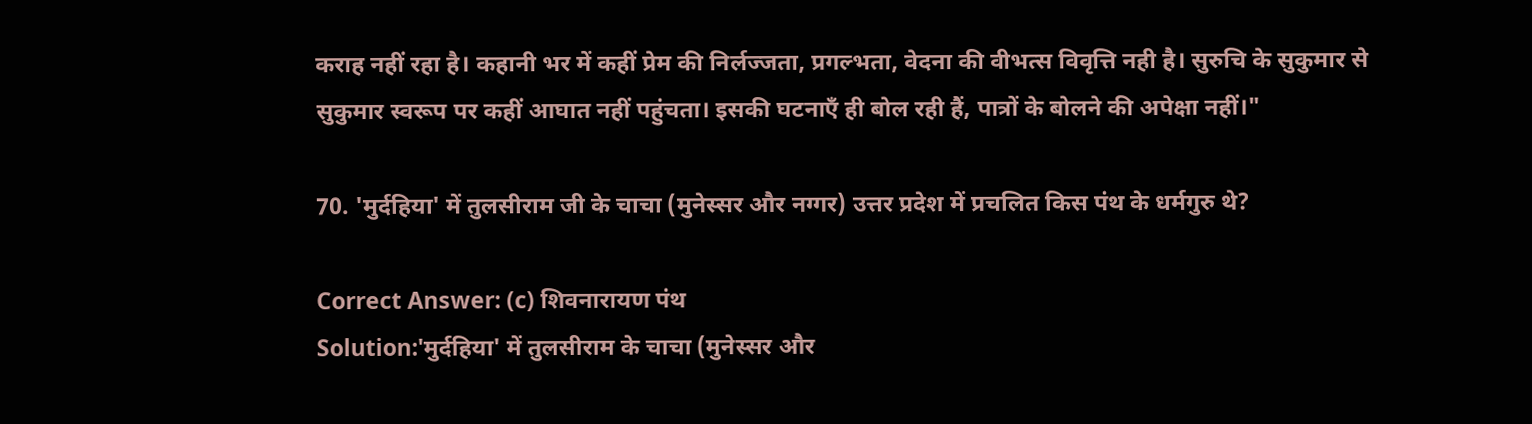कराह नहीं रहा है। कहानी भर में कहीं प्रेम की निर्लज्जता, प्रगल्भता, वेदना की वीभत्स विवृत्ति नही है। सुरुचि के सुकुमार से सुकुमार स्वरूप पर कहीं आघात नहीं पहुंचता। इसकी घटनाएँ ही बोल रही हैं, पात्रों के बोलने की अपेक्षा नहीं।"

70. 'मुर्दहिया' में तुलसीराम जी के चाचा (मुनेस्सर और नग्गर) उत्तर प्रदेश में प्रचलित किस पंथ के धर्मगुरु थे?

Correct Answer: (c) शिवनारायण पंथ
Solution:'मुर्दहिया' में तुलसीराम के चाचा (मुनेस्सर और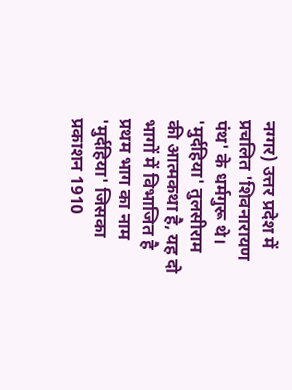नग्गर) उत्तर प्रदेश में प्रचलित 'शिवनारायण पंथ' के धर्मगुरू थे। 'मुर्दहिया' तुलसीराम की आत्मकथा है, यह दो भागों में विभाजित है प्रथम भाग का नाम 'मुर्दहिया' जिसका प्रकाशन 1910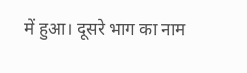में हुआ। दूसरे भाग का नाम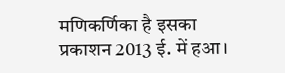मणिकर्णिका है इसका प्रकाशन 2013 ई. में हआ।